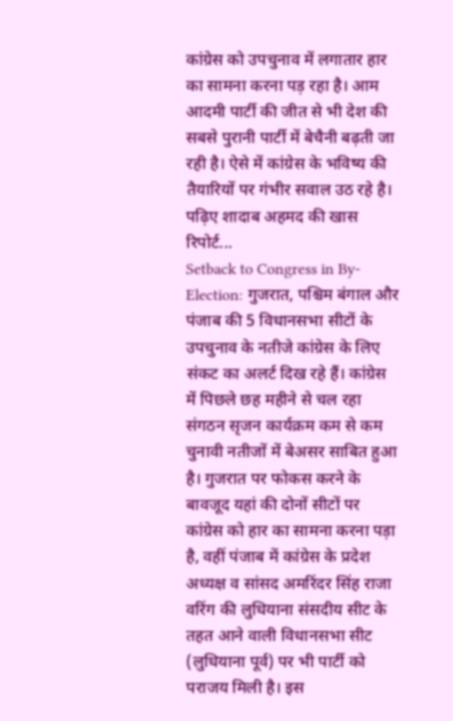कांग्रेस को उपचुनाव में लगातार हार का सामना करना पड़ रहा है। आम आदमी पार्टी की जीत से भी देश की सबसे पुरानी पार्टी में बेचैनी बढ़ती जा रही है। ऐसे में कांग्रेस के भविष्य की तैयारियों पर गंभीर सवाल उठ रहे है। पढ़िए शादाब अहमद की खास रिपोर्ट...
Setback to Congress in By-Election: गुजरात, पश्चिम बंगाल और पंजाब की 5 विधानसभा सीटों के उपचुनाव के नतीजे कांग्रेस के लिए संकट का अलर्ट दिख रहे हैं। कांग्रेस में पिछले छह महीने से चल रहा संगठन सृजन कार्यक्रम कम से कम चुनावी नतीजों में बेअसर साबित हुआ है। गुजरात पर फोकस करने के बावजूद यहां की दोनों सीटों पर कांग्रेस को हार का सामना करना पड़ा है, वहीं पंजाब में कांग्रेस के प्रदेश अध्यक्ष व सांसद अमरिंदर सिंह राजा वरिंग की लुधियाना संसदीय सीट के तहत आने वाली विधानसभा सीट (लुधियाना पूर्व) पर भी पार्टी को पराजय मिली है। इस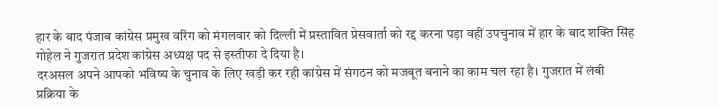हार के बाद पंजाब कांग्रेस प्रमुख वरिंग को मंगलवार को दिल्ली में प्रस्तावित प्रेसवार्ता को रद्द करना पड़ा वहीं उपचुनाव में हार के बाद शक्ति सिंह गोहेल ने गुजरात प्रदेश कांग्रेस अध्यक्ष पद से इस्तीफा दे दिया है।
दरअसल अपने आपको भविष्य के चुनाव के लिए खड़ी कर रही कांग्रेस में संगठन को मजबूत बनाने का काम चल रहा है। गुजरात में लंबी प्रक्रिया के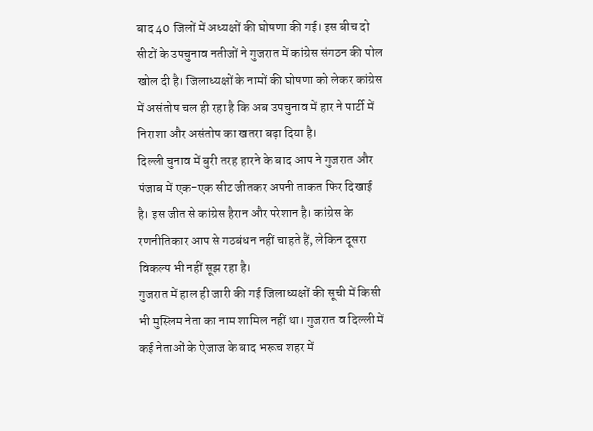बाद 40 जिलों में अध्यक्षों की घोषणा की गई। इस बीच दो सीटों के उपचुनाव नतीजों ने गुजरात में कांग्रेस संगठन की पोल खोल दी है। जिलाध्यक्षों के नामों की घोषणा को लेकर कांग्रेस में असंतोष चल ही रहा है कि अब उपचुनाव में हार ने पार्टी में निराशा और असंतोष का खतरा बढ़ा दिया है।
दिल्ली चुनाव में बुरी तरह हारने के बाद आप ने गुजरात और पंजाब में एक-एक सीट जीतकर अपनी ताकत फिर दिखाई है। इस जीत से कांग्रेस हैरान और परेशान है। कांग्रेस के रणनीतिकार आप से गठबंधन नहीं चाहते हैं, लेकिन दूसरा विकल्प भी नहीं सूझ रहा है।
गुजरात में हाल ही जारी की गई जिलाध्यक्षों की सूची में किसी भी मुस्लिम नेता का नाम शामिल नहीं था। गुजरात व दिल्ली में कई नेताओं के ऐजाज के बाद भरूच शहर में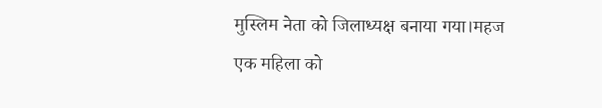मुस्लिम नेता को जिलाध्यक्ष बनाया गया।महज एक महिला को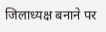जिलाध्यक्ष बनाने पर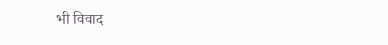भी विवाद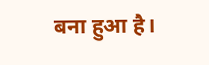बना हुआ है।